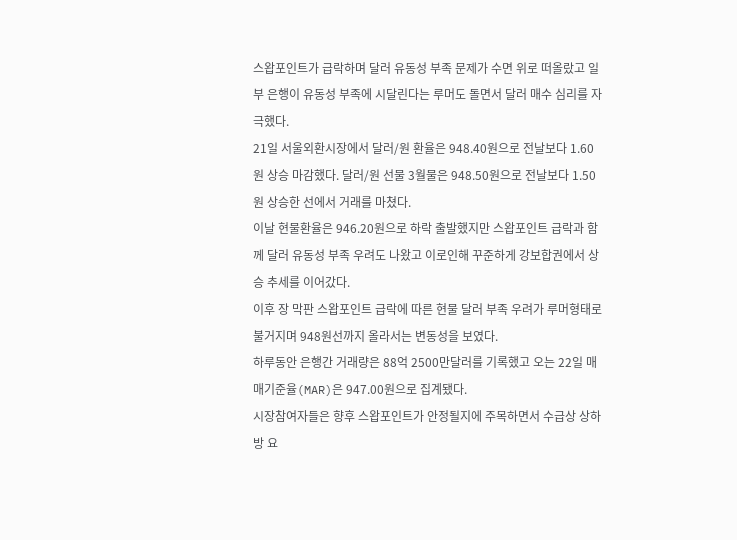스왑포인트가 급락하며 달러 유동성 부족 문제가 수면 위로 떠올랐고 일부 은행이 유동성 부족에 시달린다는 루머도 돌면서 달러 매수 심리를 자극했다.
21일 서울외환시장에서 달러/원 환율은 948.40원으로 전날보다 1.60원 상승 마감했다. 달러/원 선물 3월물은 948.50원으로 전날보다 1.50원 상승한 선에서 거래를 마쳤다.
이날 현물환율은 946.20원으로 하락 출발했지만 스왑포인트 급락과 함께 달러 유동성 부족 우려도 나왔고 이로인해 꾸준하게 강보합권에서 상승 추세를 이어갔다.
이후 장 막판 스왑포인트 급락에 따른 현물 달러 부족 우려가 루머형태로 불거지며 948원선까지 올라서는 변동성을 보였다.
하루동안 은행간 거래량은 88억 2500만달러를 기록했고 오는 22일 매매기준율(MAR)은 947.00원으로 집계됐다.
시장참여자들은 향후 스왑포인트가 안정될지에 주목하면서 수급상 상하방 요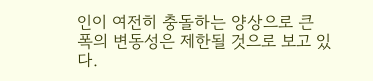인이 여전히 충돌하는 양상으로 큰 폭의 변동성은 제한될 것으로 보고 있다.